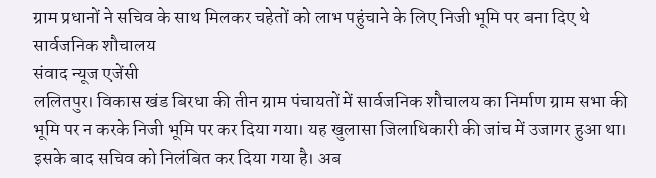ग्राम प्रधानों ने सचिव के साथ मिलकर चहेतों को लाभ पहुंचाने के लिए निजी भूमि पर बना दिए थे सार्वजनिक शौचालय
संवाद न्यूज एजेंसी
ललितपुर। विकास खंड बिरधा की तीन ग्राम पंचायतों में सार्वजनिक शौचालय का निर्माण ग्राम सभा की भूमि पर न करके निजी भूमि पर कर दिया गया। यह खुलासा जिलाधिकारी की जांच में उजागर हुआ था। इसके बाद सचिव को निलंबित कर दिया गया है। अब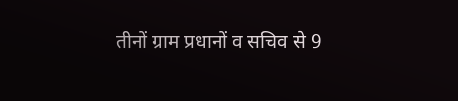तीनों ग्राम प्रधानों व सचिव से 9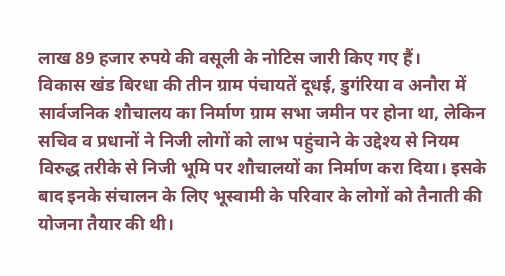लाख 89 हजार रुपये की वसूली के नोटिस जारी किए गए हैं।
विकास खंड बिरधा की तीन ग्राम पंचायतें दूधई, डुगंरिया व अनौरा में सार्वजनिक शौचालय का निर्माण ग्राम सभा जमीन पर होना था, लेकिन सचिव व प्रधानों ने निजी लोगों को लाभ पहुंचाने के उद्देश्य से नियम विरुद्ध तरीके से निजी भूमि पर शौचालयों का निर्माण करा दिया। इसके बाद इनके संचालन के लिए भूस्वामी के परिवार के लोगों को तैनाती की योजना तैयार की थी।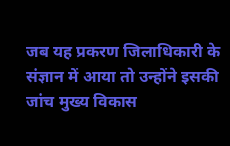जब यह प्रकरण जिलाधिकारी के संज्ञान में आया तो उन्होंने इसकी जांच मुख्य विकास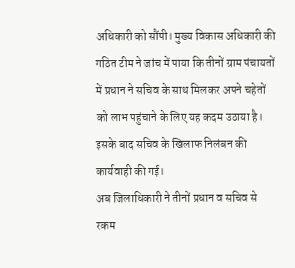अधिकारी को सौंपी। मुख्य विकास अधिकारी की गठित टीम ने जांच में पाया कि तीनों ग्राम पंचायतों में प्रधान ने सचिव के साथ मिलकर अपने चहेतों को लाभ पहुंचाने के लिए यह कदम उठाया है। इसके बाद सचिव के खिलाफ निलंबन की कार्यवाही की गई।
अब जिलाधिकारी ने तीनों प्रधान व सचिव से रकम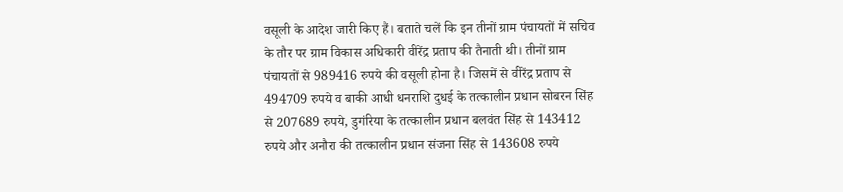वसूली के आदेश जारी किए हैं। बताते चलें कि इन तीनों ग्राम पंचायतों में सचिव के तौर पर ग्राम विकास अधिकारी वीरेंद्र प्रताप की तैनाती थी। तीनों ग्राम पंचायतों से 989416 रुपये की वसूली होना है। जिसमें से वीरेंद्र प्रताप से 494709 रुपये व बाकी आधी धनराशि दुधई के तत्कालीन प्रधान सोबरन सिंह से 207689 रुपये, डुगंरिया के तत्कालीन प्रधान बलवंत सिंह से 143412 रुपये और अनौरा की तत्कालीन प्रधान संजना सिंह से 143608 रुपये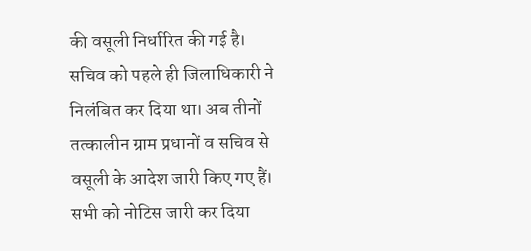की वसूली निर्धारित की गई है।
सचिव को पहले ही जिलाधिकारी ने निलंबित कर दिया था। अब तीनों तत्कालीन ग्राम प्रधानों व सचिव से वसूली के आदेश जारी किए गए हैं। सभी को नोटिस जारी कर दिया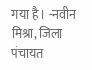गया है। -नवीन मिश्रा, जिला पंचायत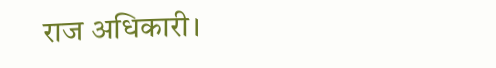राज अधिकारी।